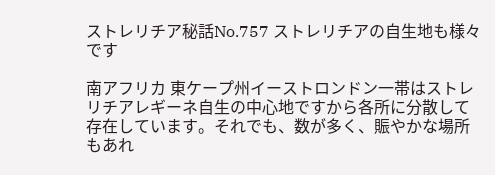ストレリチア秘話No.757 ストレリチアの自生地も様々です

南アフリカ 東ケープ州イーストロンドン一帯はストレリチアレギーネ自生の中心地ですから各所に分散して存在しています。それでも、数が多く、賑やかな場所もあれ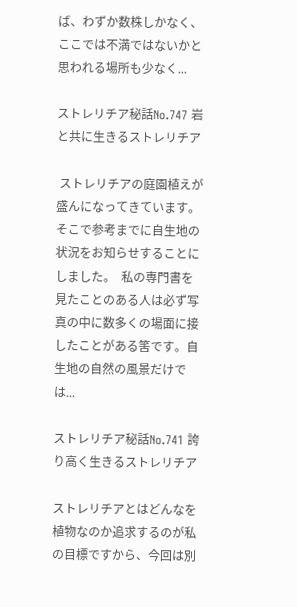ば、わずか数株しかなく、ここでは不満ではないかと思われる場所も少なく...

ストレリチア秘話No.747 岩と共に生きるストレリチア

 ストレリチアの庭園植えが盛んになってきています。そこで参考までに自生地の状況をお知らせすることにしました。  私の専門書を見たことのある人は必ず写真の中に数多くの場面に接したことがある筈です。自生地の自然の風景だけでは...

ストレリチア秘話No.741 誇り高く生きるストレリチア

ストレリチアとはどんなを植物なのか追求するのが私の目標ですから、今回は別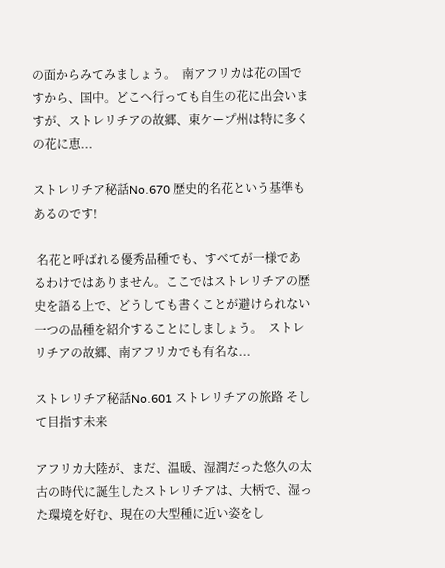の面からみてみましょう。  南アフリカは花の国ですから、国中。どこへ行っても自生の花に出会いますが、ストレリチアの故郷、東ケープ州は特に多くの花に恵...

ストレリチア秘話No.670 歴史的名花という基準もあるのです!

 名花と呼ばれる優秀品種でも、すべてが一様であるわけではありません。ここではストレリチアの歴史を語る上で、どうしても書くことが避けられない一つの品種を紹介することにしましょう。  ストレリチアの故郷、南アフリカでも有名な...

ストレリチア秘話No.601 ストレリチアの旅路 そして目指す未来

アフリカ大陸が、まだ、温暖、湿潤だった悠久の太古の時代に誕生したストレリチアは、大柄で、湿った環境を好む、現在の大型種に近い姿をし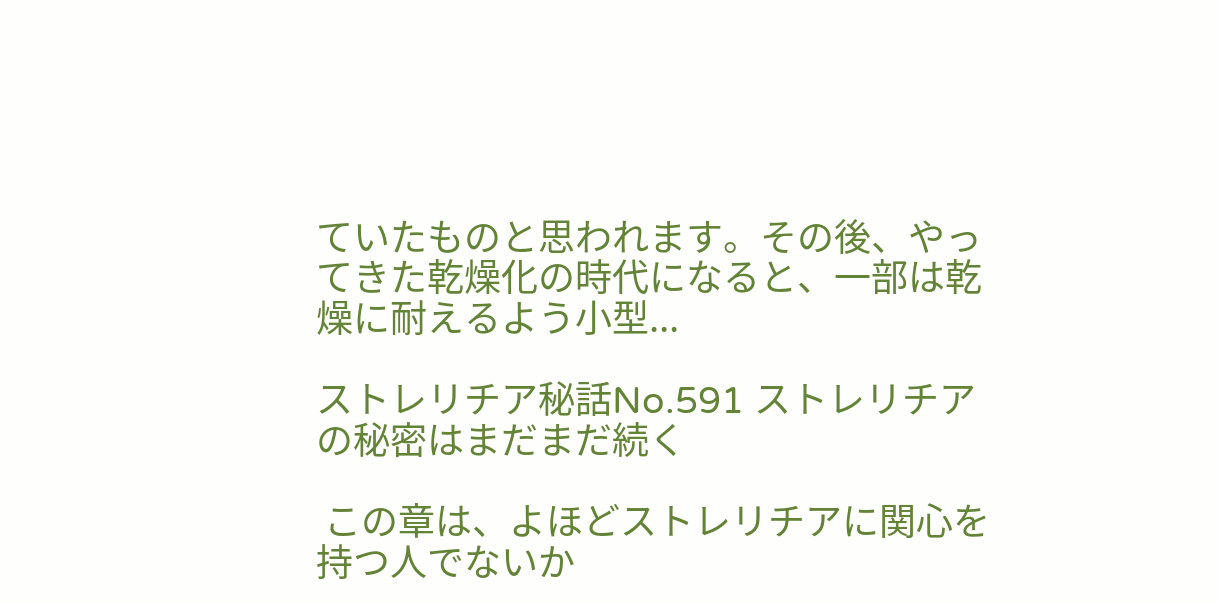ていたものと思われます。その後、やってきた乾燥化の時代になると、一部は乾燥に耐えるよう小型...

ストレリチア秘話No.591 ストレリチアの秘密はまだまだ続く

 この章は、よほどストレリチアに関心を持つ人でないか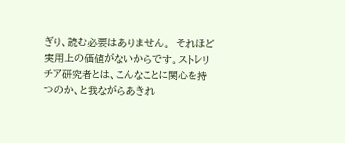ぎり、読む必要はありません。  それほど実用上の価値がないからです。ストレリチア研究者とは、こんなことに関心を持つのか、と我ながらあきれ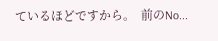ているほどですから。  前のNo...